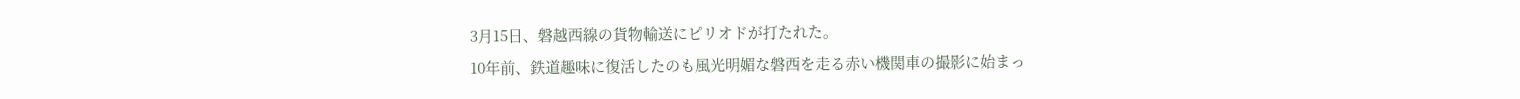3月15日、磐越西線の貨物輸送にピリオドが打たれた。
10年前、鉄道趣味に復活したのも風光明媚な磐西を走る赤い機関車の撮影に始まっ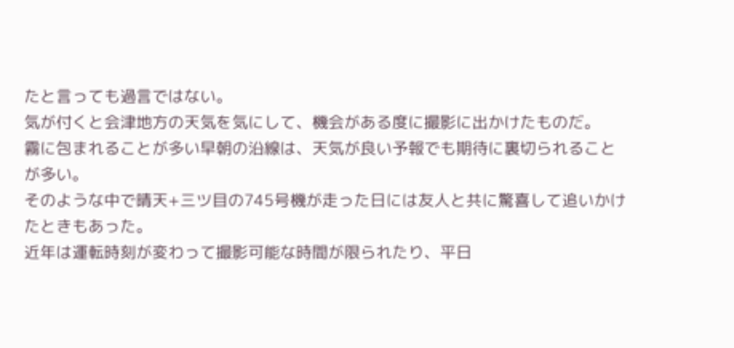たと言っても過言ではない。
気が付くと会津地方の天気を気にして、機会がある度に撮影に出かけたものだ。
霧に包まれることが多い早朝の沿線は、天気が良い予報でも期待に裏切られることが多い。
そのような中で晴天+三ツ目の745号機が走った日には友人と共に驚喜して追いかけたときもあった。
近年は運転時刻が変わって撮影可能な時間が限られたり、平日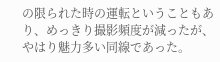の限られた時の運転ということもあり、めっきり撮影頻度が減ったが、やはり魅力多い同線であった。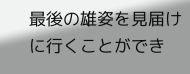最後の雄姿を見届けに行くことができ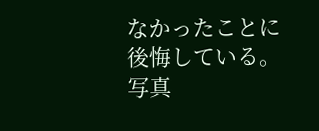なかったことに後悔している。
写真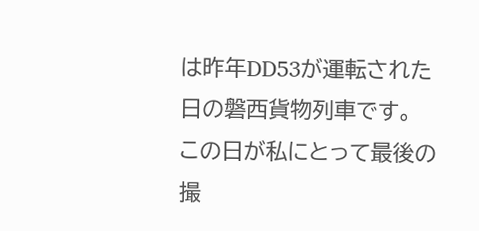は昨年DD53が運転された日の磐西貨物列車です。
この日が私にとって最後の撮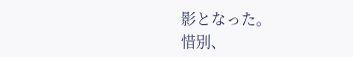影となった。
惜別、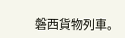磐西貨物列車。